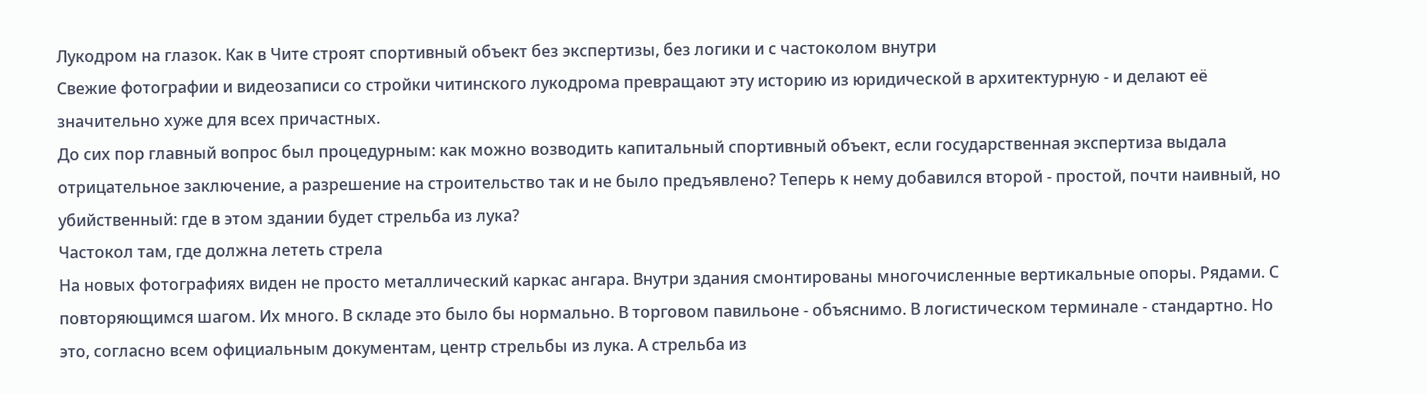Лукодром на глазок. Как в Чите строят спортивный объект без экспертизы, без логики и с частоколом внутри
Свежие фотографии и видеозаписи со стройки читинского лукодрома превращают эту историю из юридической в архитектурную - и делают её значительно хуже для всех причастных.
До сих пор главный вопрос был процедурным: как можно возводить капитальный спортивный объект, если государственная экспертиза выдала отрицательное заключение, а разрешение на строительство так и не было предъявлено? Теперь к нему добавился второй - простой, почти наивный, но убийственный: где в этом здании будет стрельба из лука?
Частокол там, где должна лететь стрела
На новых фотографиях виден не просто металлический каркас ангара. Внутри здания смонтированы многочисленные вертикальные опоры. Рядами. С повторяющимся шагом. Их много. В складе это было бы нормально. В торговом павильоне - объяснимо. В логистическом терминале - стандартно. Но это, согласно всем официальным документам, центр стрельбы из лука. А стрельба из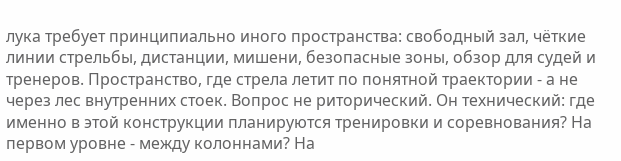лука требует принципиально иного пространства: свободный зал, чёткие линии стрельбы, дистанции, мишени, безопасные зоны, обзор для судей и тренеров. Пространство, где стрела летит по понятной траектории - а не через лес внутренних стоек. Вопрос не риторический. Он технический: где именно в этой конструкции планируются тренировки и соревнования? На первом уровне - между колоннами? На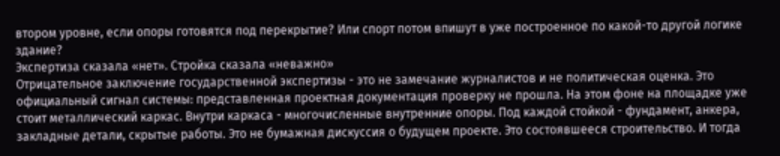втором уровне, если опоры готовятся под перекрытие? Или спорт потом впишут в уже построенное по какой-то другой логике здание?
Экспертиза сказала «нет». Стройка сказала «неважно»
Отрицательное заключение государственной экспертизы - это не замечание журналистов и не политическая оценка. Это официальный сигнал системы: представленная проектная документация проверку не прошла. На этом фоне на площадке уже стоит металлический каркас. Внутри каркаса - многочисленные внутренние опоры. Под каждой стойкой - фундамент, анкера, закладные детали, скрытые работы. Это не бумажная дискуссия о будущем проекте. Это состоявшееся строительство. И тогда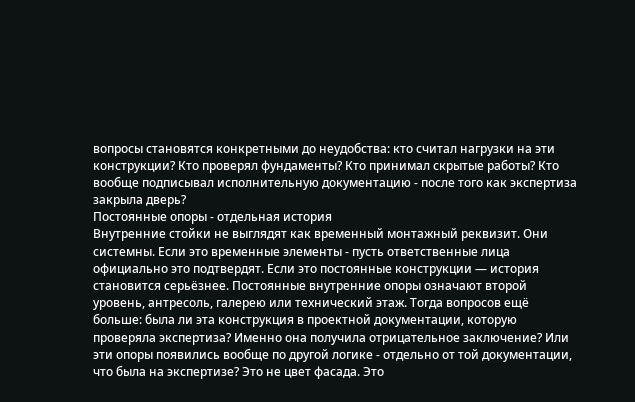вопросы становятся конкретными до неудобства: кто считал нагрузки на эти конструкции? Кто проверял фундаменты? Кто принимал скрытые работы? Кто вообще подписывал исполнительную документацию - после того как экспертиза закрыла дверь?
Постоянные опоры - отдельная история
Внутренние стойки не выглядят как временный монтажный реквизит. Они системны. Если это временные элементы - пусть ответственные лица официально это подтвердят. Если это постоянные конструкции — история становится серьёзнее. Постоянные внутренние опоры означают второй уровень, антресоль, галерею или технический этаж. Тогда вопросов ещё больше: была ли эта конструкция в проектной документации, которую проверяла экспертиза? Именно она получила отрицательное заключение? Или эти опоры появились вообще по другой логике - отдельно от той документации, что была на экспертизе? Это не цвет фасада. Это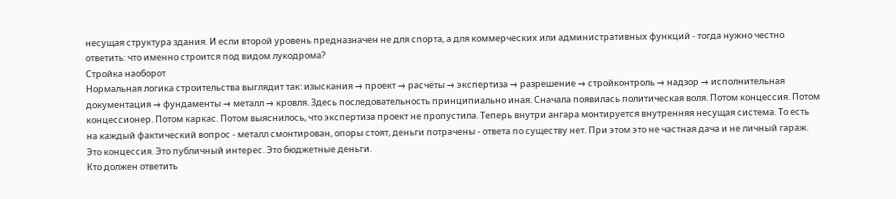несущая структура здания. И если второй уровень предназначен не для спорта, а для коммерческих или административных функций - тогда нужно честно ответить: что именно строится под видом лукодрома?
Стройка наоборот
Нормальная логика строительства выглядит так: изыскания → проект → расчёты → экспертиза → разрешение → стройконтроль → надзор → исполнительная документация → фундаменты → металл → кровля. Здесь последовательность принципиально иная. Сначала появилась политическая воля. Потом концессия. Потом концессионер. Потом каркас. Потом выяснилось, что экспертиза проект не пропустила. Теперь внутри ангара монтируется внутренняя несущая система. То есть на каждый фактический вопрос - металл смонтирован, опоры стоят, деньги потрачены - ответа по существу нет. При этом это не частная дача и не личный гараж. Это концессия. Это публичный интерес. Это бюджетные деньги.
Кто должен ответить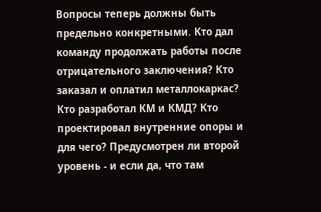Вопросы теперь должны быть предельно конкретными. Кто дал команду продолжать работы после отрицательного заключения? Кто заказал и оплатил металлокаркас? Кто разработал КМ и КМД? Кто проектировал внутренние опоры и для чего? Предусмотрен ли второй уровень - и если да, что там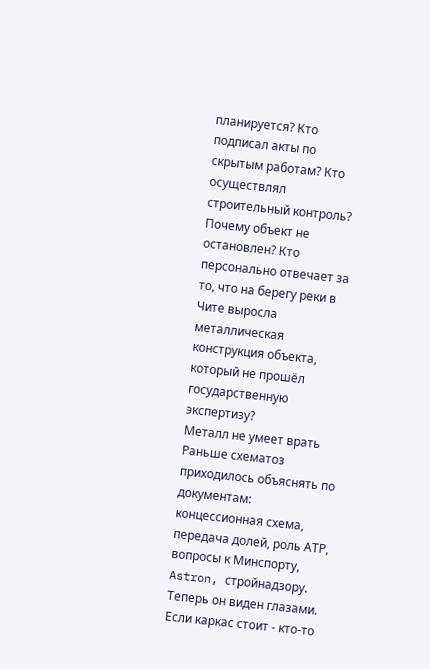планируется? Кто подписал акты по скрытым работам? Кто осуществлял строительный контроль? Почему объект не остановлен? Кто персонально отвечает за то, что на берегу реки в Чите выросла металлическая конструкция объекта, который не прошёл государственную экспертизу?
Металл не умеет врать
Раньше схематоз приходилось объяснять по документам: концессионная схема, передача долей, роль АТР, вопросы к Минспорту, Astron, стройнадзору. Теперь он виден глазами. Если каркас стоит - кто-то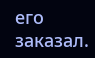его заказал.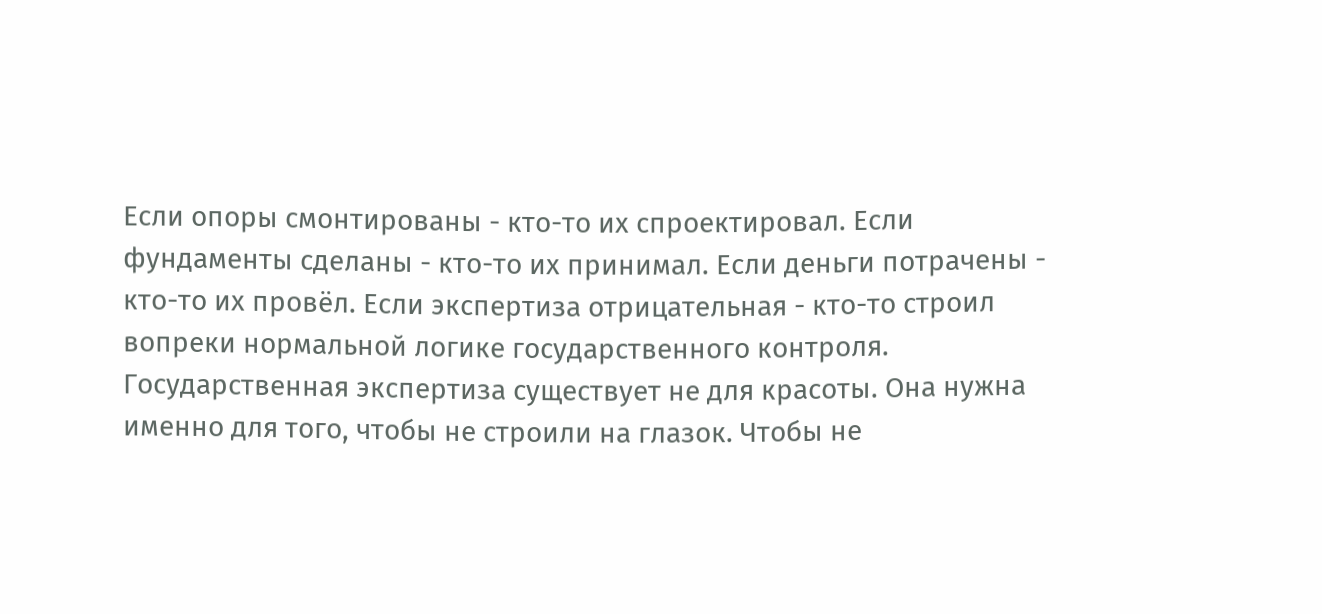Если опоры смонтированы - кто-то их спроектировал. Если фундаменты сделаны - кто-то их принимал. Если деньги потрачены - кто-то их провёл. Если экспертиза отрицательная - кто-то строил вопреки нормальной логике государственного контроля. Государственная экспертиза существует не для красоты. Она нужна именно для того, чтобы не строили на глазок. Чтобы не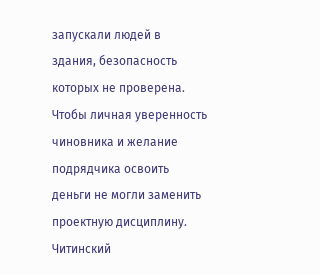запускали людей в здания, безопасность которых не проверена. Чтобы личная уверенность чиновника и желание подрядчика освоить деньги не могли заменить проектную дисциплину. Читинский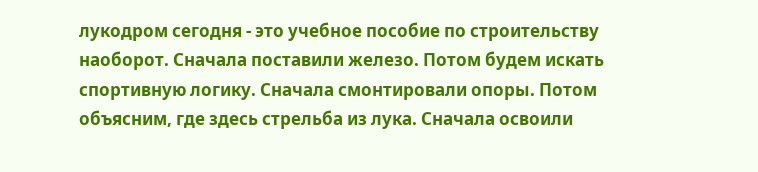лукодром сегодня - это учебное пособие по строительству наоборот. Сначала поставили железо. Потом будем искать спортивную логику. Сначала смонтировали опоры. Потом объясним, где здесь стрельба из лука. Сначала освоили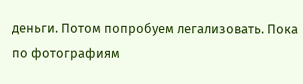деньги. Потом попробуем легализовать. Пока по фотографиям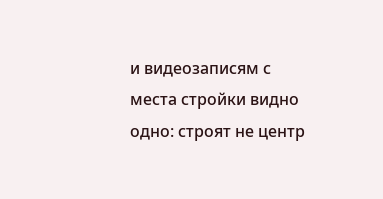и видеозаписям с места стройки видно одно: строят не центр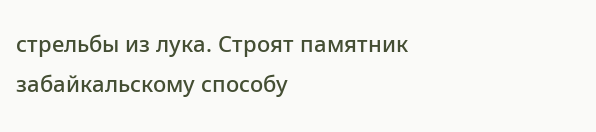стрельбы из лука. Строят памятник забайкальскому способу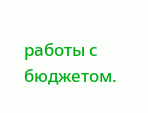работы с бюджетом.